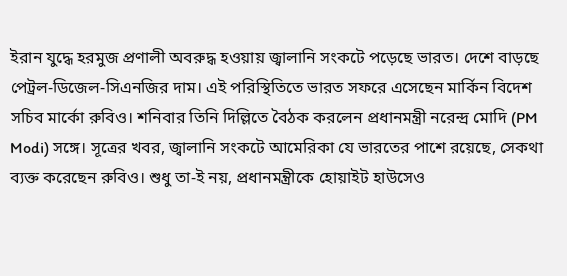ইরান যুদ্ধে হরমুজ প্রণালী অবরুদ্ধ হওয়ায় জ্বালানি সংকটে পড়েছে ভারত। দেশে বাড়ছে পেট্রল-ডিজেল-সিএনজির দাম। এই পরিস্থিতিতে ভারত সফরে এসেছেন মার্কিন বিদেশ সচিব মার্কো রুবিও। শনিবার তিনি দিল্লিতে বৈঠক করলেন প্রধানমন্ত্রী নরেন্দ্র মোদি (PM Modi) সঙ্গে। সূত্রের খবর, জ্বালানি সংকটে আমেরিকা যে ভারতের পাশে রয়েছে, সেকথা ব্যক্ত করেছেন রুবিও। শুধু তা-ই নয়, প্রধানমন্ত্রীকে হোয়াইট হাউসেও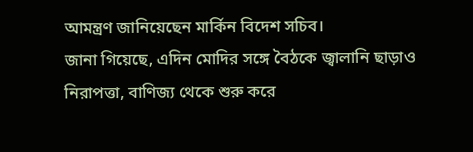আমন্ত্রণ জানিয়েছেন মার্কিন বিদেশ সচিব।
জানা গিয়েছে, এদিন মোদির সঙ্গে বৈঠকে জ্বালানি ছাড়াও নিরাপত্তা, বাণিজ্য থেকে শুরু করে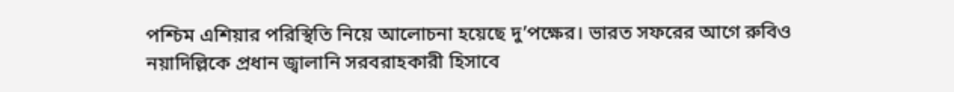পশ্চিম এশিয়ার পরিস্থিতি নিয়ে আলোচনা হয়েছে দু’পক্ষের। ভারত সফরের আগে রুবিও নয়াদিল্লিকে প্রধান জ্বালানি সরবরাহকারী হিসাবে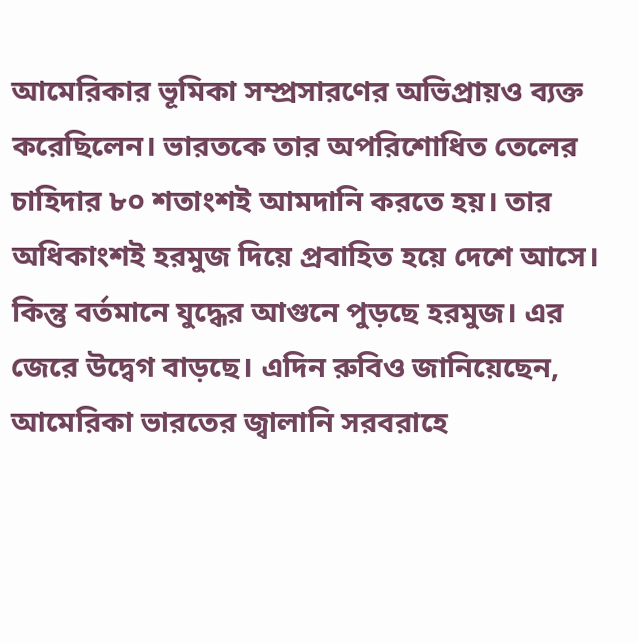আমেরিকার ভূমিকা সম্প্রসারণের অভিপ্রায়ও ব্যক্ত করেছিলেন। ভারতকে তার অপরিশোধিত তেলের চাহিদার ৮০ শতাংশই আমদানি করতে হয়। তার অধিকাংশই হরমুজ দিয়ে প্রবাহিত হয়ে দেশে আসে। কিন্তু বর্তমানে যুদ্ধের আগুনে পুড়ছে হরমুজ। এর জেরে উদ্বেগ বাড়ছে। এদিন রুবিও জানিয়েছেন, আমেরিকা ভারতের জ্বালানি সরবরাহে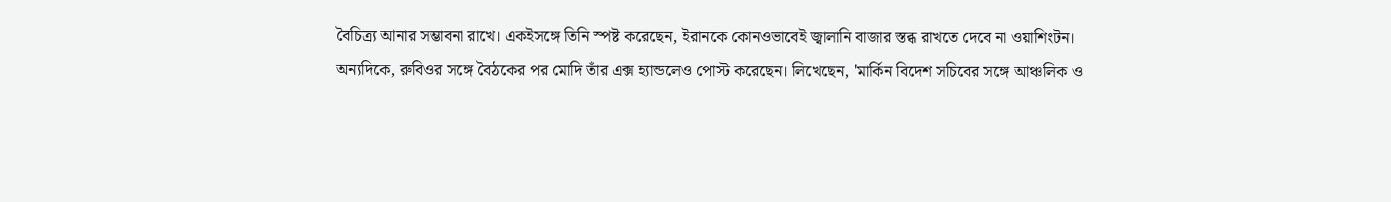বৈচিত্র্য আনার সম্ভাবনা রাখে। একইসঙ্গে তিনি স্পষ্ট করেছেন, ইরানকে কোনওভাবেই জ্বালানি বাজার স্তব্ধ রাখতে দেবে না ওয়াশিংটন।
অন্যদিকে, রুবিওর সঙ্গে বৈঠকের পর মোদি তাঁর এক্স হ্যান্ডলেও পোস্ট করেছেন। লিখেছেন, 'মার্কিন বিদেশ সচিবের সঙ্গে আঞ্চলিক ও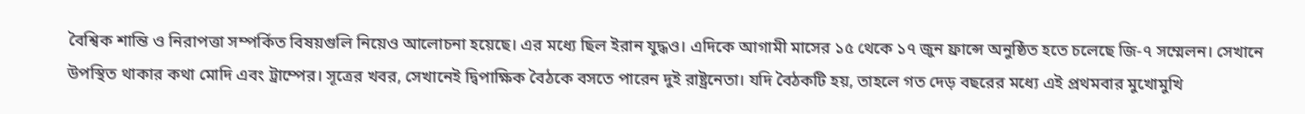বৈশ্বিক শান্তি ও নিরাপত্তা সম্পর্কিত বিষয়গুলি নিয়েও আলোচনা হয়েছে। এর মধ্যে ছিল ইরান যুদ্ধও। এদিকে আগামী মাসের ১৫ থেকে ১৭ জুন ফ্রান্সে অনুষ্ঠিত হতে চলেছে জি-৭ সম্মেলন। সেখানে উপস্থিত থাকার কথা মোদি এবং ট্রাম্পের। সূত্রের খবর, সেখানেই দ্বিপাক্ষিক বৈঠকে বসতে পারেন দুই রাষ্ট্রনেতা। যদি বৈঠকটি হয়, তাহলে গত দেড় বছরের মধ্যে এই প্রথমবার মুখোমুখি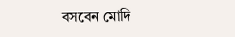বসবেন মোদি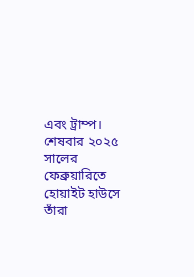এবং ট্রাম্প। শেষবার ২০২৫ সালের ফেব্রুয়ারিতে হোয়াইট হাউসে তাঁরা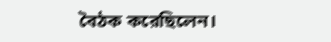বৈঠক করেছিলেন।